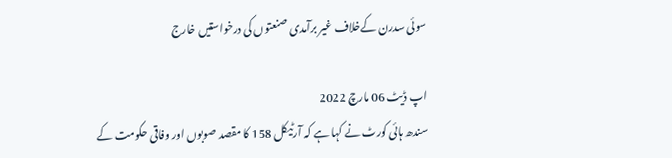سوئی سدرن کےخلاف غیر برآمدی صنعتوں کی درخواستیں خارج

اپ ڈیٹ 06 مارچ 2022
سندھ ہائی کورٹ نے کہا ہے کہ آرٹیکل 158 کا مقصد صوبوں اور وفاقی حکومت کے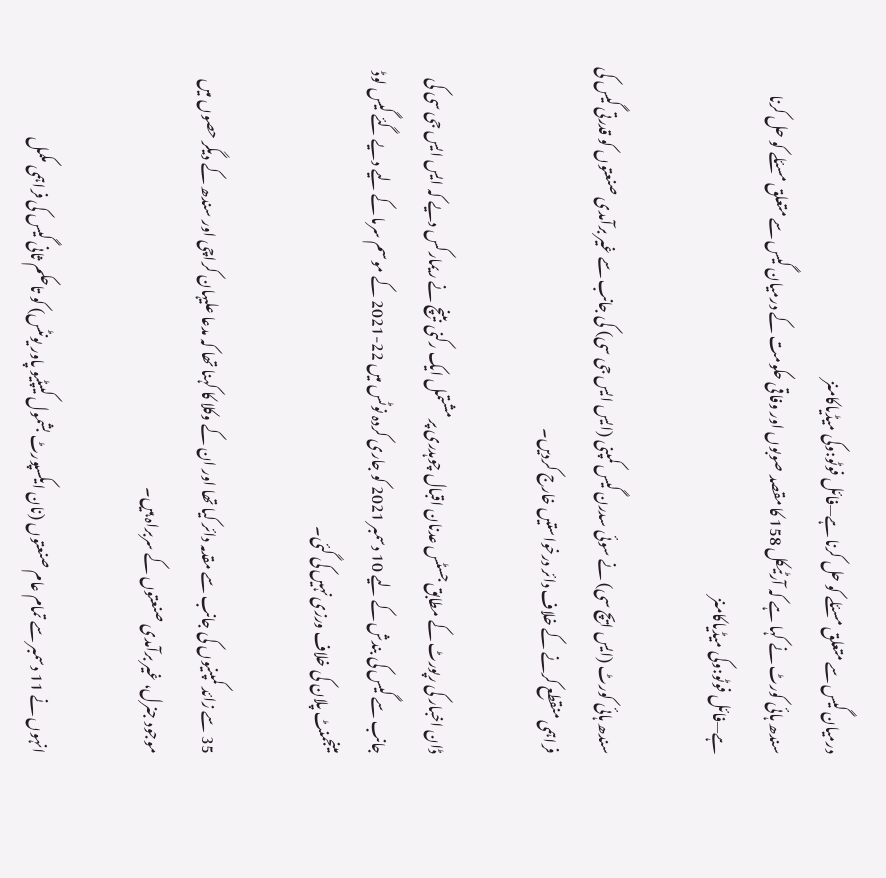درمیان گیس سے متعلق مسئلے کو حل کرنا ہے—فائل فوٹو:وکی میڈیاکامنز
سندھ ہائی کورٹ نے کہا ہے کہ آرٹیکل 158 کا مقصد صوبوں اور وفاقی حکومت کے درمیان گیس سے متعلق مسئلے کو حل کرنا ہے—فائل فوٹو:وکی میڈیاکامنز

سندھ ہائی کورٹ (ایس ایچ سی) نے سوئی سدرن گیس کمپنی (ایس ایس جی سی) کی جانب سے غیر برآمدی صنعتوں کو قدرتی گیس کی فراہمی منقطع کرنے کے خلاف دائر درخواستیں خارج کردیں۔

ڈان اخبار کی رپورٹ کے مطابق جسٹس عدنان اقبال چوہدری پر مشتمل ایک رکنی بینچ نے ریمارکس دیے کہ ایس ایس جی سی کی جانب سے گیس کی بندش کے لیے 10 دسمبر 2021 کو جاری کردہ نوٹس میں 22-2021 کے موسم سرما کے لیے دیے گئے گیس لوڈ مینجمنٹ پلان کی خلاف ورزی نہیں کی گئی۔

35 سے زائد کمپنیوں کی جانب سے مقدمہ دائر کیا تھا اور ان کے وکلا کا کہنا تھا کہ مدعا علیہان کراچی اور سندھ کے دیگر حصوں میں موجود جنرل، غیر برآمدی صنعتوں کے سربراہ ہیں۔

انہوں نے 11 دسمبر سے تمام عام صنعتوں (نان ایکسپورٹ بشمول کیپٹیو پاور یونٹس) کو تاحکم ثانی گیس کی فراہمی مکمل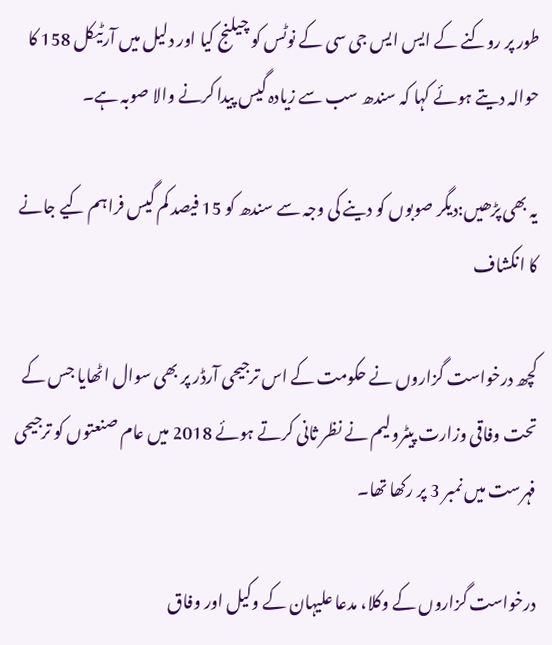طور پر روکنے کے ایس ایس جی سی کے نوٹس کو چیلنج کیا اور دلیل میں آرٹیکل 158 کا حوالہ دیتے ہوئے کہا کہ سندھ سب سے زیادہ گیس پیدا کرنے والا صوبہ ہے۔

یہ بھی پڑھیں:دیگر صوبوں کو دینے کی وجہ سے سندھ کو 15 فیصد کم گیس فراہم کیے جانے کا انکشاف

کچھ درخواست گزاروں نے حکومت کے اس ترجیحی آرڈر پر بھی سوال اٹھایا جس کے تحت وفاقی وزارت پیٹرولیم نے نظر ثانی کرتے ہوئے 2018 میں عام صنعتوں کو ترجیحی فہرست میں نمبر 3 پر رکھا تھا۔

درخواست گزاروں کے وکلا، مدعا علیہان کے وکیل اور وفاق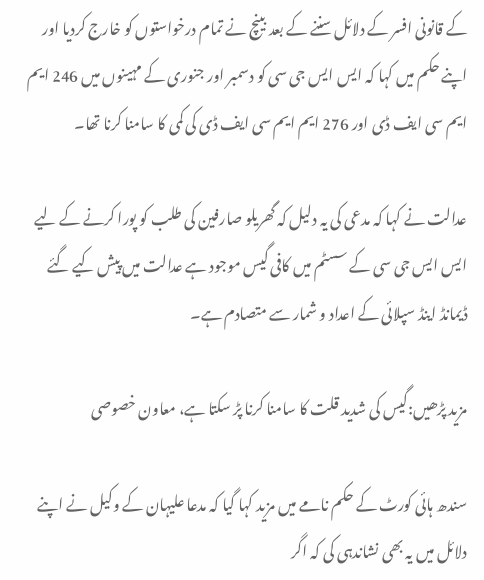کے قانونی افسر کے دلائل سننے کے بعد بینچ نے تمام درخواستوں کو خارج کردیا اور اپنے حکم میں کہا کہ ایس ایس جی سی کو دسمبر اور جنوری کے مہینوں میں 246 ایم ایم سی ایف ڈی اور 276 ایم ایم سی ایف ڈی کی کمی کا سامنا کرنا تھا۔

عدالت نے کہا کہ مدعی کی یہ دلیل کہ گھریلو صارفین کی طلب کو پورا کرنے کے لیے ایس ایس جی سی کے سسٹم میں کافی گیس موجود ہے عدالت میں پیش کیے گئے ڈیمانڈ اینڈ سپلائی کے اعداد و شمار سے متصادم ہے۔

مزید پڑھیں:گیس کی شدید قلت کا سامنا کرنا پڑ سکتا ہے، معاون خصوصی

سندھ ہائی کورٹ کے حکم نامے میں مزید کہا گیا کہ مدعا علیہان کے وکیل نے اپنے دلائل میں یہ بھی نشاندہی کی کہ اگر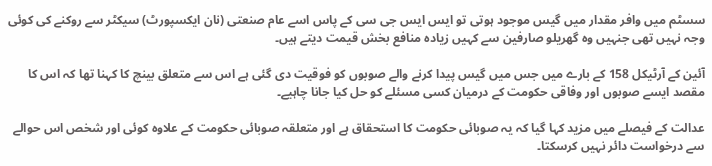سسٹم میں وافر مقدار میں گیس موجود ہوتی تو ایس ایس جی سی کے پاس اسے عام صنعتی (نان ایکسپورٹ) سیکٹر سے روکنے کی کوئی وجہ نہیں تھی جنہیں وہ گھریلو صارفین سے کہیں زیادہ منافع بخش قیمت دیتے ہیں۔

آئین کے آرٹیکل 158 کے بارے میں جس میں گیس پیدا کرنے والے صوبوں کو فوقیت دی گئی ہے اس سے متعلق بینچ کا کہنا تھا کہ اس کا مقصد ایسے صوبوں اور وفاقی حکومت کے درمیان کسی مسئلے کو حل کیا جانا چاہیے۔

عدالت کے فیصلے میں مزید کہا گیا کہ یہ صوبائی حکومت کا استحقاق ہے اور متعلقہ صوبائی حکومت کے علاوہ کوئی اور شخص اس حوالے سے درخواست دائر نہیں کرسکتا۔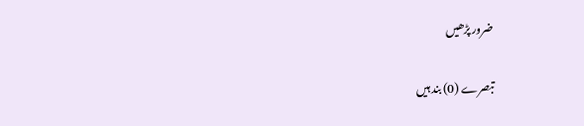ضرور پڑھیں

تبصرے (0) بند ہیں